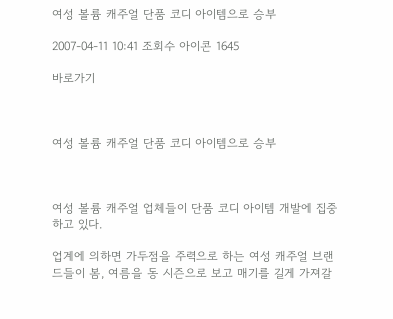여성 볼륨 캐주얼 단품 코디 아이템으로 승부

2007-04-11 10:41 조회수 아이콘 1645

바로가기



여성 볼륨 캐주얼 단품 코디 아이템으로 승부



여성 볼륨 캐주얼 업체들이 단품 코디 아이템 개발에 집중하고 있다.

업계에 의하면 가두점을 주력으로 하는 여성 캐주얼 브랜드들이 봄, 여름을 동 시즌으로 보고 매기를 길게 가져갈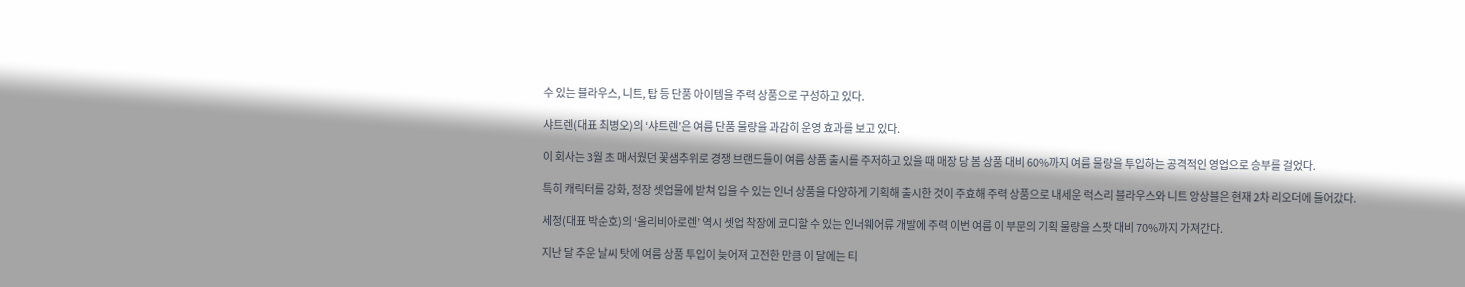수 있는 블라우스, 니트, 탑 등 단품 아이템을 주력 상품으로 구성하고 있다.

샤트렌(대표 최병오)의 ‘샤트렌’은 여름 단품 물량을 과감히 운영 효과를 보고 있다.

이 회사는 3월 초 매서웠던 꽃샘추위로 경쟁 브랜드들이 여름 상품 출시를 주저하고 있을 때 매장 당 봄 상품 대비 60%까지 여름 물량을 투입하는 공격적인 영업으로 승부를 걸었다.

특히 캐릭터를 강화, 정장 셋업물에 받쳐 입을 수 있는 인너 상품을 다양하게 기획해 출시한 것이 주효해 주력 상품으로 내세운 럭스리 블라우스와 니트 앙상블은 현재 2차 리오더에 들어갔다.

세정(대표 박순호)의 ‘올리비아로렌’ 역시 셋업 착장에 코디할 수 있는 인너웨어류 개발에 주력 이번 여름 이 부문의 기획 물량을 스팟 대비 70%까지 가져간다.

지난 달 추운 날씨 탓에 여름 상품 투입이 늦어져 고전한 만큼 이 달에는 티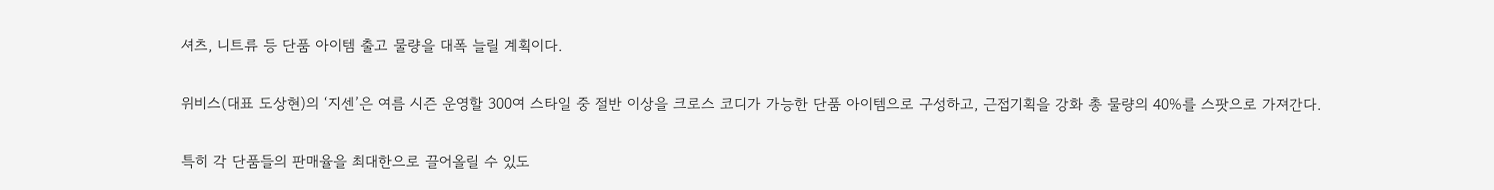셔츠, 니트류 등 단품 아이템 출고 물량을 대폭 늘릴 계획이다.

위비스(대표 도상현)의 ‘지센’은 여름 시즌 운영할 300여 스타일 중 절반 이상을 크로스 코디가 가능한 단품 아이템으로 구성하고, 근접기획을 강화 총 물량의 40%를 스팟으로 가져간다.

특히 각 단품들의 판매율을 최대한으로 끌어올릴 수 있도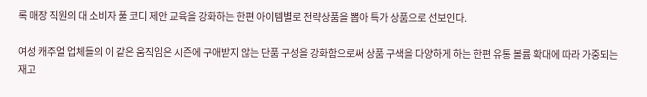록 매장 직원의 대 소비자 풀 코디 제안 교육을 강화하는 한편 아이템별로 전략상품을 뽑아 특가 상품으로 선보인다.

여성 캐주얼 업체들의 이 같은 움직임은 시즌에 구애받지 않는 단품 구성을 강화함으로써 상품 구색을 다양하게 하는 한편 유통 볼륨 확대에 따라 가중되는 재고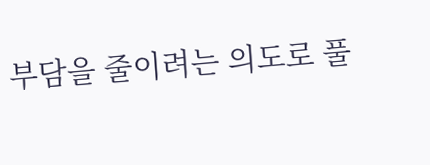부담을 줄이려는 의도로 풀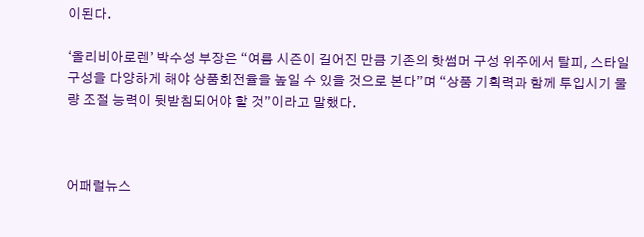이된다.

‘올리비아로렌’ 박수성 부장은 “여름 시즌이 길어진 만큼 기존의 핫썸머 구성 위주에서 탈피, 스타일 구성을 다양하게 해야 상품회전율을 높일 수 있을 것으로 본다”며 “상품 기획력과 함께 투입시기 물량 조절 능력이 뒷받침되어야 할 것”이라고 말했다.



어패럴뉴스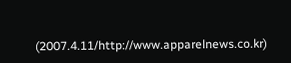(2007.4.11/http://www.apparelnews.co.kr)